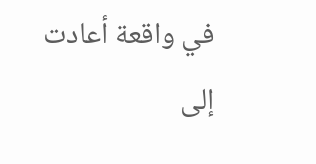في واقعة أعادت إلى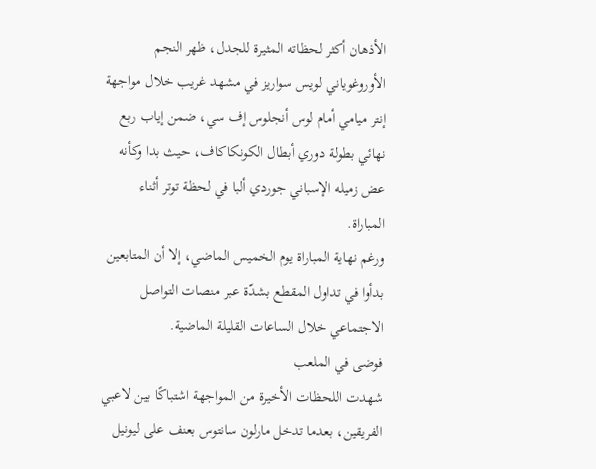الأذهان أكثر لحظاته المثيرة للجدل، ظهر النجم الأوروغوياني لويس سواريز في مشهد غريب خلال مواجهة إنتر ميامي أمام لوس أنجلوس إف سي، ضمن إياب ربع نهائي بطولة دوري أبطال الكونكاكاف، حيث بدا وكأنه عض زميله الإسباني جوردي ألبا في لحظة توتر أثناء المباراة.
ورغم نهاية المباراة يوم الخميس الماضي، إلا أن المتابعين بدأوا في تداول المقطع بشدّة عبر منصات التواصل الاجتماعي خلال الساعات القليلة الماضية.
فوضى في الملعب
شهدت اللحظات الأخيرة من المواجهة اشتباكًا بين لاعبي الفريقين، بعدما تدخل مارلون سانتوس بعنف على ليونيل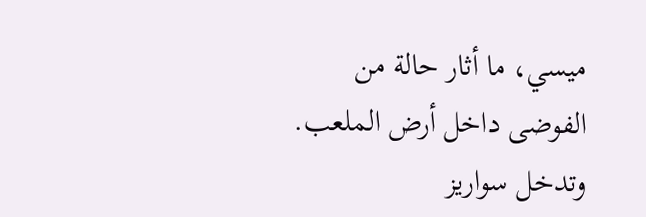ميسي، ما أثار حالة من الفوضى داخل أرض الملعب.
وتدخل سواريز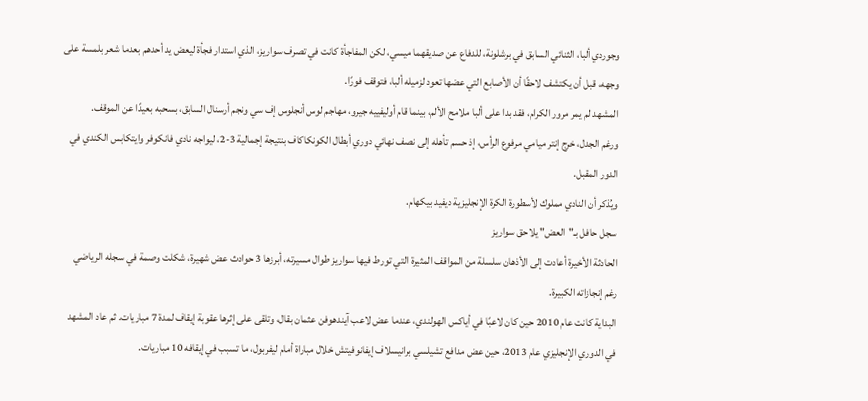وجوردي ألبا، الثنائي السابق في برشلونة، للدفاع عن صديقهما ميسي، لكن المفاجأة كانت في تصرف سواريز، الذي استدار فجأة ليعض يد أحدهم بعدما شعر بلمسة على وجهه، قبل أن يكتشف لاحقًا أن الأصابع التي عضها تعود لزميله ألبا، فتوقف فورًا.
المشهد لم يمر مرور الكرام، فقد بدا على ألبا ملامح الألم، بينما قام أوليفييه جيرو، مهاجم لوس أنجلوس إف سي ونجم أرسنال السابق، بسحبه بعيدًا عن الموقف.
ورغم الجدل، خرج إنتر ميامي مرفوع الرأس، إذ حسم تأهله إلى نصف نهائي دوري أبطال الكونكاكاف بنتيجة إجمالية 3-2، ليواجه نادي فانكوفر وايتكابس الكندي في الدور المقبل.
ويُذكر أن النادي مملوك لأسطورة الكرة الإنجليزية ديفيد بيكهام.
سجل حافل بـ"العض" يلاحق سواريز
الحادثة الأخيرة أعادت إلى الأذهان سلسلة من المواقف المثيرة التي تورط فيها سواريز طوال مسيرته، أبرزها 3 حوادث عض شهيرة، شكلت وصمة في سجله الرياضي رغم إنجازاته الكبيرة.
البداية كانت عام 2010 حين كان لاعبًا في أياكس الهولندي، عندما عض لاعب آيندهوفن عثمان بقال، وتلقى على إثرها عقوبة إيقاف لمدة 7 مباريات. ثم عاد المشهد في الدوري الإنجليزي عام 2013، حين عض مدافع تشيلسي برانيسلاف إيفانوفيتش خلال مباراة أمام ليفربول، ما تسبب في إيقافه 10 مباريات.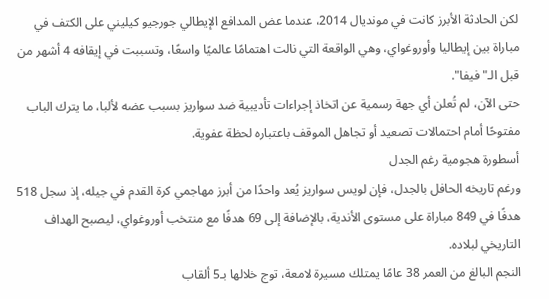لكن الحادثة الأبرز كانت في مونديال 2014، عندما عض المدافع الإيطالي جورجيو كيليني على الكتف في مباراة بين إيطاليا وأوروغواي، وهي الواقعة التي نالت اهتمامًا عالميًا واسعًا، وتسببت في إيقافه 4 أشهر من قبل الـ"فيفا".
حتى الآن، لم تُعلن أي جهة رسمية عن اتخاذ إجراءات تأديبية ضد سواريز بسبب عضه لألبا، ما يترك الباب مفتوحًا أمام احتمالات تصعيد أو تجاهل الموقف باعتباره لحظة عفوية.
أسطورة هجومية رغم الجدل
ورغم تاريخه الحافل بالجدل، فإن لويس سواريز يُعد واحدًا من أبرز مهاجمي كرة القدم في جيله، إذ سجل 518 هدفًا في 849 مباراة على مستوى الأندية، بالإضافة إلى 69 هدفًا مع منتخب أوروغواي، ليصبح الهداف التاريخي لبلاده.
النجم البالغ من العمر 38 عامًا يمتلك مسيرة لامعة، توج خلالها بـ5 ألقاب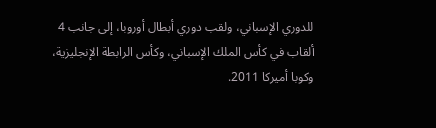للدوري الإسباني، ولقب دوري أبطال أوروبا، إلى جانب 4 ألقاب في كأس الملك الإسباني، وكأس الرابطة الإنجليزية، وكوبا أميركا 2011.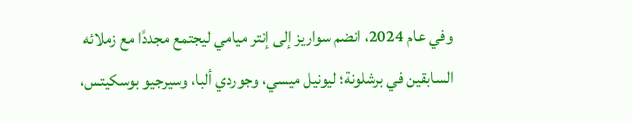وفي عام 2024، انضم سواريز إلى إنتر ميامي ليجتمع مجددًا مع زملائه السابقين في برشلونة؛ ليونيل ميسي، وجوردي ألبا، وسيرجيو بوسكيتس،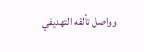وواصل تألقه التهديفي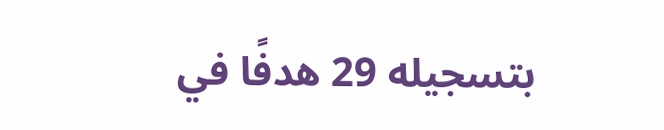بتسجيله 29 هدفًا في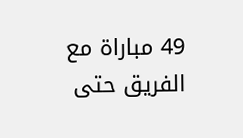49 مباراة مع الفريق حتى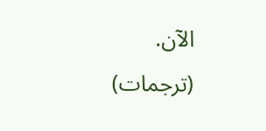الآن.
(ترجمات)